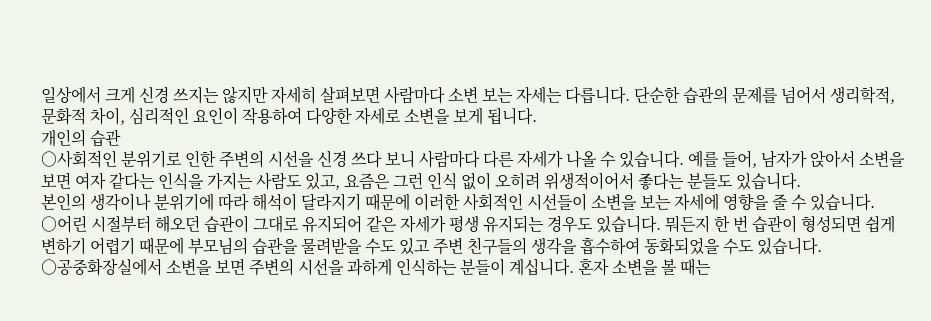일상에서 크게 신경 쓰지는 않지만 자세히 살펴보면 사람마다 소변 보는 자세는 다릅니다. 단순한 습관의 문제를 넘어서 생리학적, 문화적 차이, 심리적인 요인이 작용하여 다양한 자세로 소변을 보게 됩니다.
개인의 습관
○사회적인 분위기로 인한 주변의 시선을 신경 쓰다 보니 사람마다 다른 자세가 나올 수 있습니다. 예를 들어, 남자가 앉아서 소변을 보면 여자 같다는 인식을 가지는 사람도 있고, 요즘은 그런 인식 없이 오히려 위생적이어서 좋다는 분들도 있습니다.
본인의 생각이나 분위기에 따라 해석이 달라지기 때문에 이러한 사회적인 시선들이 소변을 보는 자세에 영향을 줄 수 있습니다.
○어린 시절부터 해오던 습관이 그대로 유지되어 같은 자세가 평생 유지되는 경우도 있습니다. 뭐든지 한 번 습관이 형성되면 쉽게 변하기 어렵기 때문에 부모님의 습관을 물려받을 수도 있고 주변 친구들의 생각을 흡수하여 동화되었을 수도 있습니다.
○공중화장실에서 소변을 보면 주변의 시선을 과하게 인식하는 분들이 계십니다. 혼자 소변을 볼 때는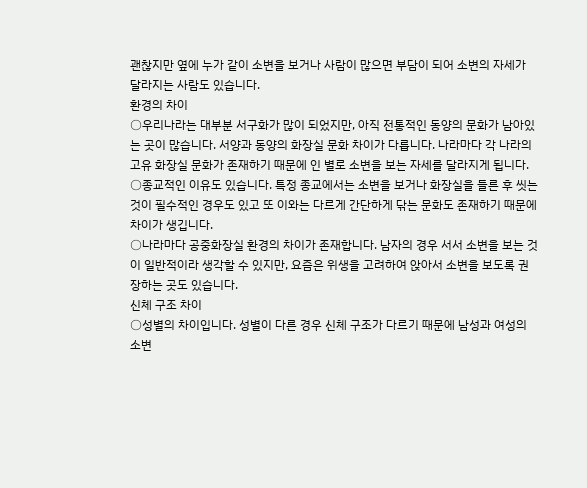괜찮지만 옆에 누가 같이 소변을 보거나 사람이 많으면 부담이 되어 소변의 자세가 달라지는 사람도 있습니다.
환경의 차이
○우리나라는 대부분 서구화가 많이 되었지만, 아직 전통적인 동양의 문화가 남아있는 곳이 많습니다. 서양과 동양의 화장실 문화 차이가 다릅니다. 나라마다 각 나라의 고유 화장실 문화가 존재하기 때문에 인 별로 소변을 보는 자세를 달라지게 됩니다.
○종교적인 이유도 있습니다. 특정 종교에서는 소변을 보거나 화장실을 들른 후 씻는 것이 필수적인 경우도 있고 또 이와는 다르게 간단하게 닦는 문화도 존재하기 때문에 차이가 생깁니다.
○나라마다 공중화장실 환경의 차이가 존재합니다. 남자의 경우 서서 소변을 보는 것이 일반적이라 생각할 수 있지만, 요즘은 위생을 고려하여 앉아서 소변을 보도록 권장하는 곳도 있습니다.
신체 구조 차이
○성별의 차이입니다. 성별이 다른 경우 신체 구조가 다르기 때문에 남성과 여성의 소변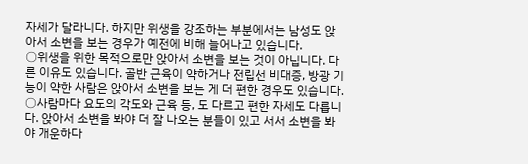자세가 달라니다. 하지만 위생을 강조하는 부분에서는 남성도 앉아서 소변을 보는 경우가 예전에 비해 늘어나고 있습니다.
○위생을 위한 목적으로만 앉아서 소변을 보는 것이 아닙니다. 다른 이유도 있습니다. 골반 근육이 약하거나 전립선 비대증, 방광 기능이 약한 사람은 앉아서 소변을 보는 게 더 편한 경우도 있습니다.
○사람마다 요도의 각도와 근육 등, 도 다르고 편한 자세도 다릅니다. 앉아서 소변을 봐야 더 잘 나오는 분들이 있고 서서 소변을 봐야 개운하다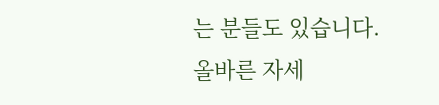는 분들도 있습니다.
올바른 자세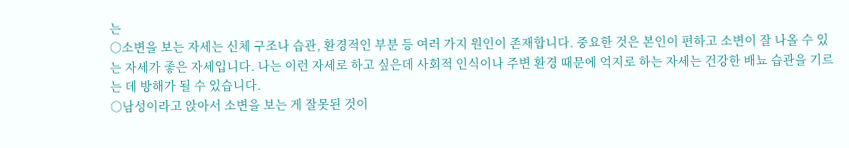는
○소변을 보는 자세는 신체 구조나 습관, 환경적인 부분 등 여러 가지 원인이 존재합니다. 중요한 것은 본인이 편하고 소변이 잘 나올 수 있는 자세가 좋은 자세입니다. 나는 이런 자세로 하고 싶은데 사회적 인식이나 주변 환경 때문에 억지로 하는 자세는 건강한 배뇨 습관을 기르는 데 방해가 될 수 있습니다.
○남성이라고 앉아서 소변을 보는 게 잘못된 것이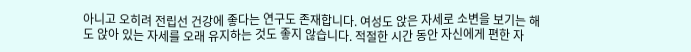아니고 오히려 전립선 건강에 좋다는 연구도 존재합니다. 여성도 앉은 자세로 소변을 보기는 해도 앉아 있는 자세를 오래 유지하는 것도 좋지 않습니다. 적절한 시간 동안 자신에게 편한 자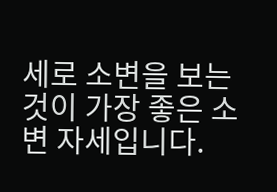세로 소변을 보는 것이 가장 좋은 소변 자세입니다.